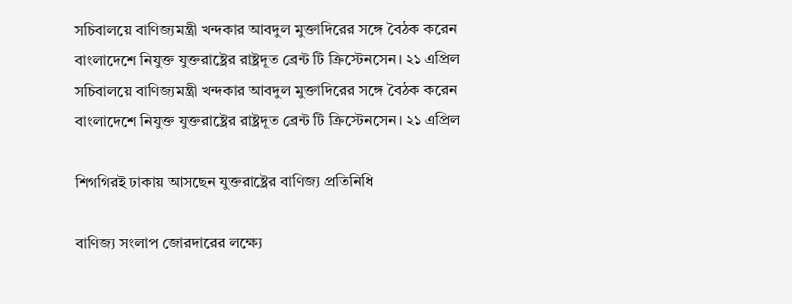সচিবালয়ে বাণিজ্যমন্ত্রী খন্দকার আবদুল মুক্তাদিরের সঙ্গে বৈঠক করেন বাংলাদেশে নিযুক্ত যুক্তরাষ্ট্রের রাষ্ট্রদূত ব্রেন্ট টি ক্রিস্টেনসেন। ২১ এপ্রিল
সচিবালয়ে বাণিজ্যমন্ত্রী খন্দকার আবদুল মুক্তাদিরের সঙ্গে বৈঠক করেন বাংলাদেশে নিযুক্ত যুক্তরাষ্ট্রের রাষ্ট্রদূত ব্রেন্ট টি ক্রিস্টেনসেন। ২১ এপ্রিল

শিগগিরই ঢাকায় আসছেন যুক্তরাষ্ট্রের বাণিজ্য প্রতিনিধি

বাণিজ্য সংলাপ জোরদারের লক্ষ্যে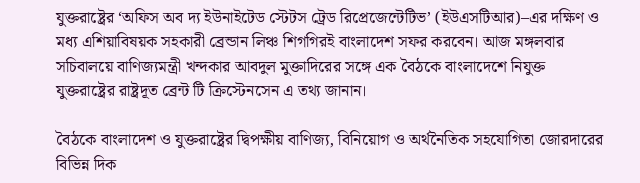যুক্তরাষ্ট্রের ‘অফিস অব দ্য ইউনাইটেড স্টেটস ট্রেড রিপ্রেজেন্টেটিভ’ (ইউএসটিআর)–এর দক্ষিণ ও মধ্য এশিয়াবিষয়ক সহকারী ব্রেন্ডান লিঞ্চ শিগগিরই বাংলাদেশ সফর করবেন। আজ মঙ্গলবার সচিবালয়ে বাণিজ্যমন্ত্রী খন্দকার আবদুল মুক্তাদিরের সঙ্গে এক বৈঠকে বাংলাদেশে নিযুক্ত যুক্তরাষ্ট্রের রাষ্ট্রদূত ব্রেন্ট টি ক্রিস্টেনসেন এ তথ্য জানান।

বৈঠকে বাংলাদেশ ও যুক্তরাষ্ট্রের দ্বিপক্ষীয় বাণিজ্য, বিনিয়োগ ও অর্থনৈতিক সহযোগিতা জোরদারের বিভিন্ন দিক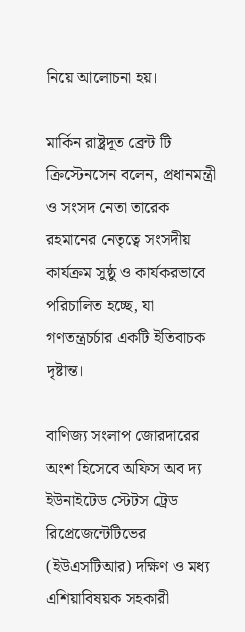নিয়ে আলোচনা হয়।

মার্কিন রাষ্ট্রদূত ব্রেন্ট টি ক্রিস্টেনসেন বলেন, প্রধানমন্ত্রী ও সংসদ নেতা তারেক রহমানের নেতৃত্বে সংসদীয় কার্যক্রম সুষ্ঠু ও কার্যকরভাবে পরিচালিত হচ্ছে, যা গণতন্ত্রচর্চার একটি ইতিবাচক দৃষ্টান্ত।

বাণিজ্য সংলাপ জোরদারের অংশ হিসেবে অফিস অব দ্য ইউনাইটেড স্টেটস ট্রেড রিপ্রেজেন্টেটিভের (ইউএসটিআর) দক্ষিণ ও মধ্য এশিয়াবিষয়ক সহকারী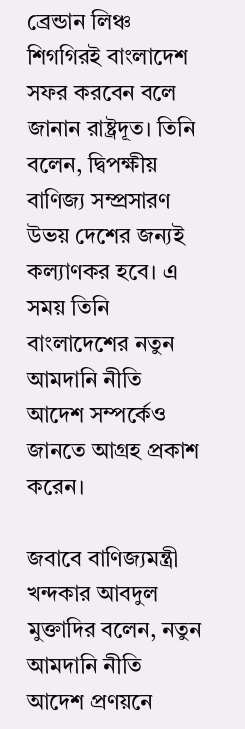ব্রেন্ডান লিঞ্চ শিগগিরই বাংলাদেশ সফর করবেন বলে জানান রাষ্ট্রদূত। তিনি বলেন, দ্বিপক্ষীয় বাণিজ্য সম্প্রসারণ উভয় দেশের জন্যই কল্যাণকর হবে। এ সময় তিনি বাংলাদেশের নতুন আমদানি নীতি আদেশ সম্পর্কেও জানতে আগ্রহ প্রকাশ করেন।

জবাবে বাণিজ্যমন্ত্রী খন্দকার আবদুল মুক্তাদির বলেন, নতুন আমদানি নীতি আদেশ প্রণয়নে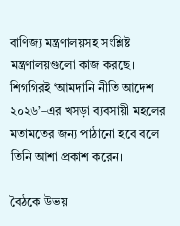বাণিজ্য মন্ত্রণালয়সহ সংশ্লিষ্ট মন্ত্রণালয়গুলো কাজ করছে। শিগগিরই ‘আমদানি নীতি আদেশ ২০২৬’–এর খসড়া ব্যবসায়ী মহলের মতামতের জন্য পাঠানো হবে বলে তিনি আশা প্রকাশ করেন।

বৈঠকে উভয়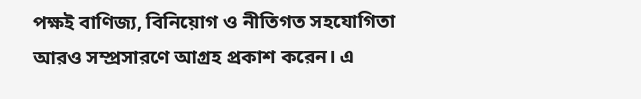পক্ষই বাণিজ্য, বিনিয়োগ ও নীতিগত সহযোগিতা আরও সম্প্রসারণে আগ্রহ প্রকাশ করেন। এ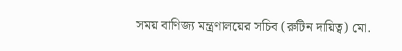সময় বাণিজ্য মন্ত্রণালয়ের সচিব (রুটিন দায়িত্ব) মো.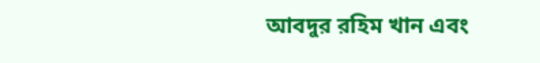আবদুর রহিম খান এবং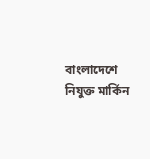বাংলাদেশে নিযুক্ত মার্কিন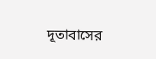দূতাবাসের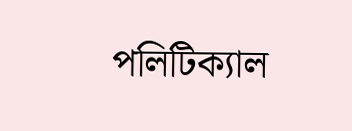পলিটিক্যাল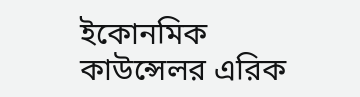ইকোনমিক কাউন্সেলর এরিক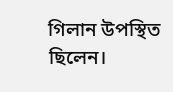গিলান উপস্থিত ছিলেন।